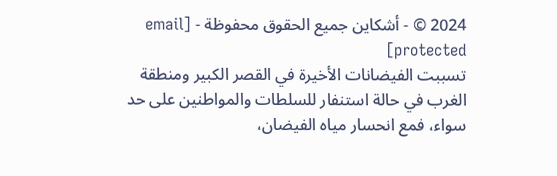2024 © - أشكاين جميع الحقوق محفوظة - [email protected]
تسببت الفيضانات الأخيرة في القصر الكبير ومنطقة الغرب في حالة استنفار للسلطات والمواطنين على حد سواء، فمع انحسار مياه الفيضان،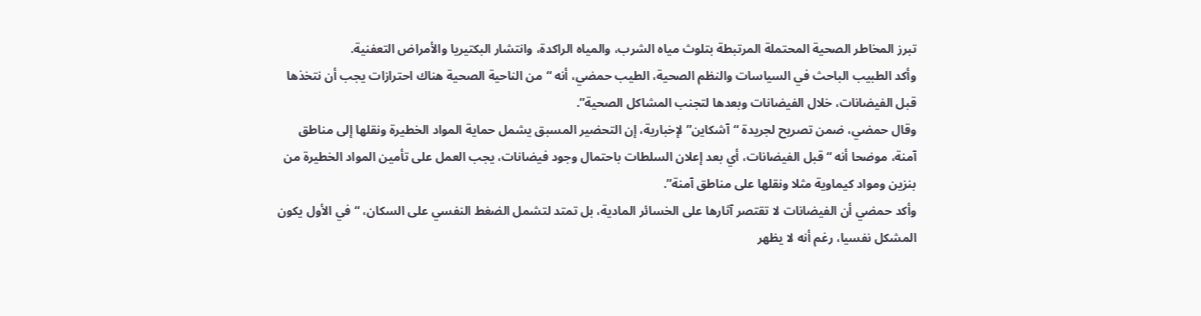تبرز المخاطر الصحية المحتملة المرتبطة بتلوث مياه الشرب، والمياه الراكدة، وانتشار البكتيريا والأمراض التعفنية.
وأكد الطبيب الباحث في السياسات والنظم الصحية، الطيب حمضي، أنه “من الناحية الصحية هناك احترازات يجب أن نتخذها قبل الفيضانات، خلال الفيضانات وبعدها لتجنب المشاكل الصحية”.
وقال حمضي، ضمن تصريح لجريدة “آشكاين” لإخبارية، إن التحضير المسبق يشمل حماية المواد الخطيرة ونقلها إلى مناطق آمنة، موضحا أنه “قبل الفيضانات، أي بعد إعلان السلطات باحتمال وجود فيضانات، يجب العمل على تأمين المواد الخطيرة من بنزين ومواد كيماوية مثلا ونقلها على مناطق آمنة”.
وأكد حمضي أن الفيضانات لا تقتصر آثارها على الخسائر المادية، بل تمتد لتشمل الضغط النفسي على السكان، “في الأول يكون المشكل نفسيا، رغم أنه لا يظهر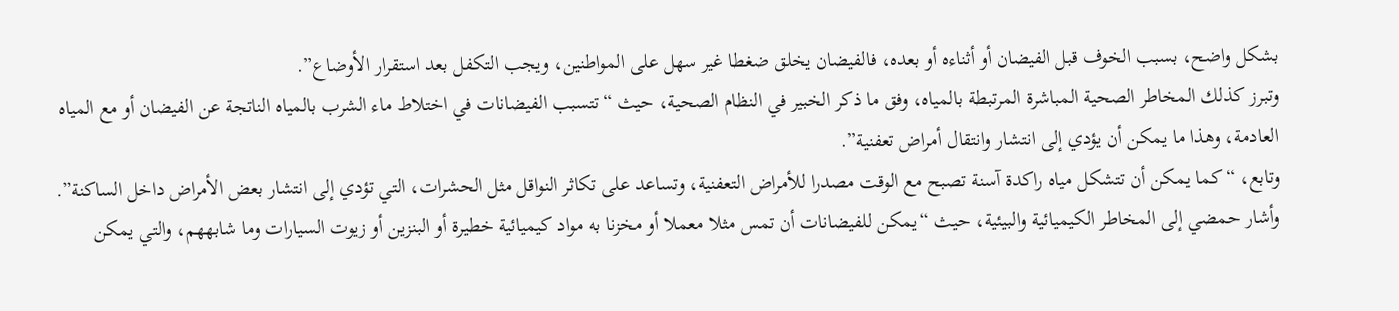بشكل واضح، بسبب الخوف قبل الفيضان أو أثناءه أو بعده، فالفيضان يخلق ضغطا غير سهل على المواطنين، ويجب التكفل بعد استقرار الأوضاع”.
وتبرز كذلك المخاطر الصحية المباشرة المرتبطة بالمياه، وفق ما ذكر الخبير في النظام الصحية، حيث “تتسبب الفيضانات في اختلاط ماء الشرب بالمياه الناتجة عن الفيضان أو مع المياه العادمة، وهذا ما يمكن أن يؤدي إلى انتشار وانتقال أمراض تعفنية”.
وتابع، “كما يمكن أن تتشكل مياه راكدة آسنة تصبح مع الوقت مصدرا للأمراض التعفنية، وتساعد على تكاثر النواقل مثل الحشرات، التي تؤدي إلى انتشار بعض الأمراض داخل الساكنة”.
وأشار حمضي إلى المخاطر الكيميائية والبيئية، حيث “يمكن للفيضانات أن تمس مثلا معملا أو مخزنا به مواد كيميائية خطيرة أو البنزين أو زيوت السيارات وما شابههم، والتي يمكن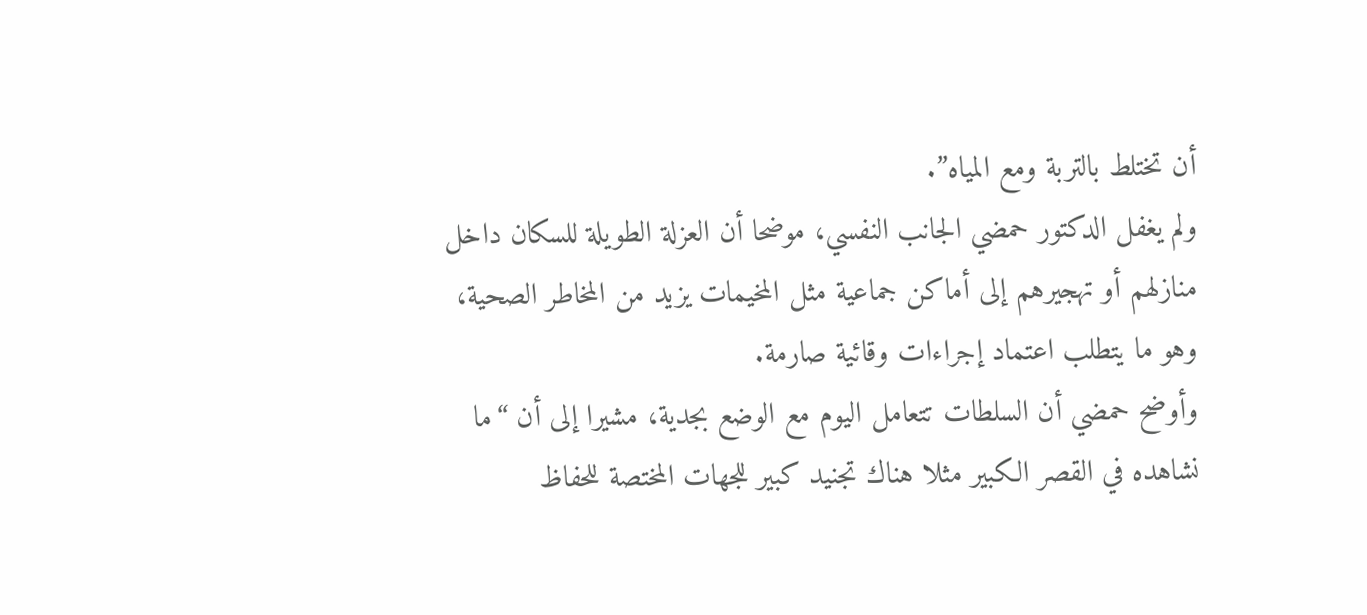أن تختلط بالتربة ومع المياه”.
ولم يغفل الدكتور حمضي الجانب النفسي، موضحا أن العزلة الطويلة للسكان داخل منازلهم أو تهجيرهم إلى أماكن جماعية مثل المخيمات يزيد من المخاطر الصحية، وهو ما يتطلب اعتماد إجراءات وقائية صارمة.
وأوضح حمضي أن السلطات تتعامل اليوم مع الوضع بجدية، مشيرا إلى أن “ما نشاهده في القصر الكبير مثلا هناك تجنيد كبير للجهات المختصة للحفاظ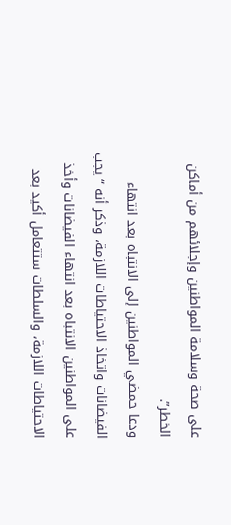على صحة وسلامة المواطنين وإجلائهم من أماكن الخطر”.
ودعا حمضي المواطنين إلى الانتباه بعد انتهاء الفيضانات واتخاذ الاحتياطات اللازمة، وذكر أنه “يجب على المواطنين الانتباه بعد انتهاء الفيضانات وأخذ الاحتياطات اللازمة، والسلطات ستتعامل أكيد بعد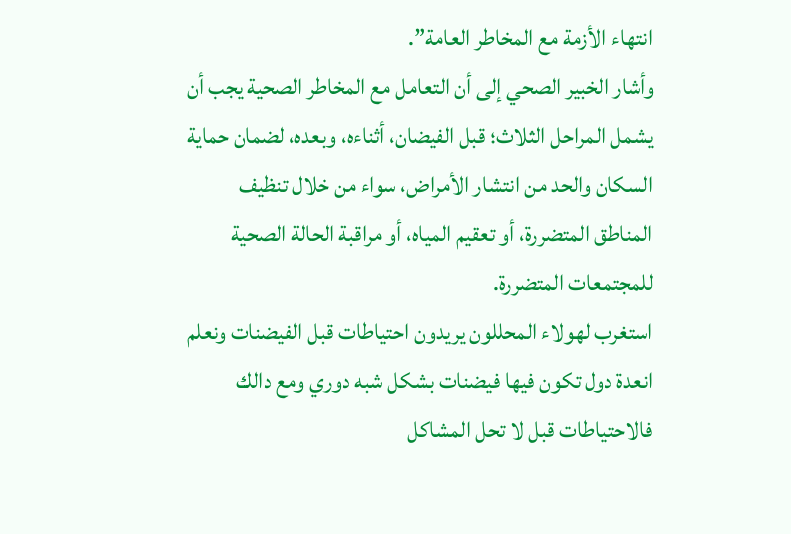انتهاء الأزمة مع المخاطر العامة”.
وأشار الخبير الصحي إلى أن التعامل مع المخاطر الصحية يجب أن يشمل المراحل الثلاث؛ قبل الفيضان، أثناءه، وبعده، لضمان حماية السكان والحد من انتشار الأمراض، سواء من خلال تنظيف المناطق المتضررة، أو تعقيم المياه، أو مراقبة الحالة الصحية للمجتمعات المتضررة.
استغرب لهولاء المحللون يريدون احتياطات قبل الفيضنات ونعلم انعدة دول تكون فيها فيضنات بشكل شبه دوري ومع دالك فالاحتياطات قبل لا تحل المشاكل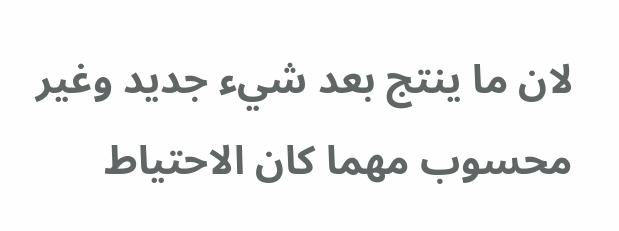لان ما ينتج بعد شيء جديد وغير محسوب مهما كان الاحتياط